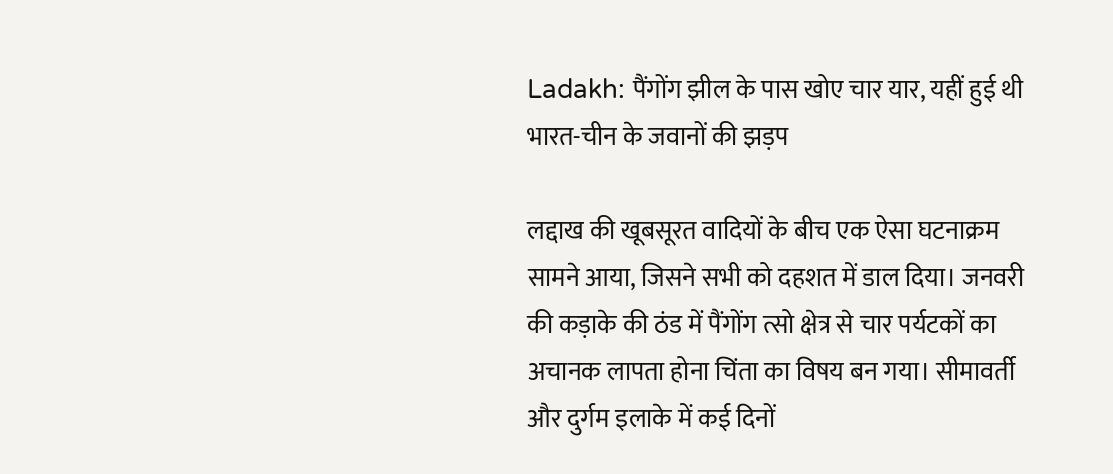Ladakh: पैंगोंग झील के पास खोए चार यार, यहीं हुई थी भारत-चीन के जवानों की झड़प

लद्दाख की खूबसूरत वादियों के बीच एक ऐसा घटनाक्रम सामने आया, जिसने सभी को दहशत में डाल दिया। जनवरी की कड़ाके की ठंड में पैंगोंग त्सो क्षेत्र से चार पर्यटकों का अचानक लापता होना चिंता का विषय बन गया। सीमावर्ती और दुर्गम इलाके में कई दिनों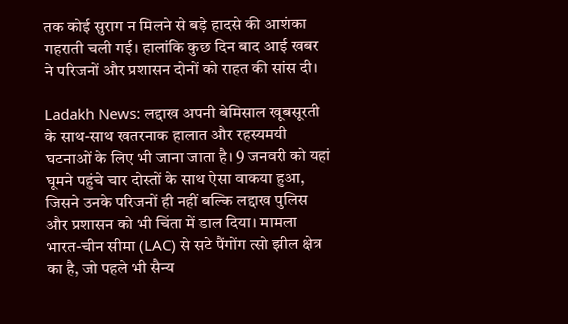तक कोई सुराग न मिलने से बड़े हादसे की आशंका गहराती चली गई। हालांकि कुछ दिन बाद आई खबर ने परिजनों और प्रशासन दोनों को राहत की सांस दी।

Ladakh News: लद्दाख अपनी बेमिसाल खूबसूरती के साथ-साथ खतरनाक हालात और रहस्यमयी घटनाओं के लिए भी जाना जाता है। 9 जनवरी को यहां घूमने पहुंचे चार दोस्तों के साथ ऐसा वाकया हुआ, जिसने उनके परिजनों ही नहीं बल्कि लद्दाख पुलिस और प्रशासन को भी चिंता में डाल दिया। मामला भारत-चीन सीमा (LAC) से सटे पैंगोंग त्सो झील क्षेत्र का है, जो पहले भी सैन्य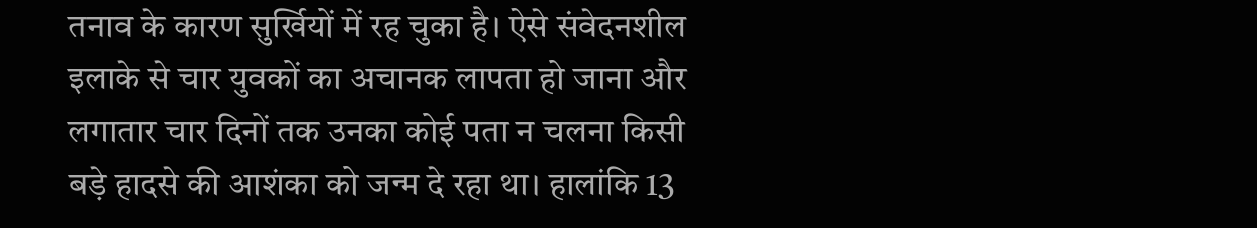तनाव के कारण सुर्खियों में रह चुका है। ऐसे संवेदनशील इलाके से चार युवकों का अचानक लापता हो जाना और लगातार चार दिनों तक उनका कोई पता न चलना किसी बड़े हादसे की आशंका को जन्म दे रहा था। हालांकि 13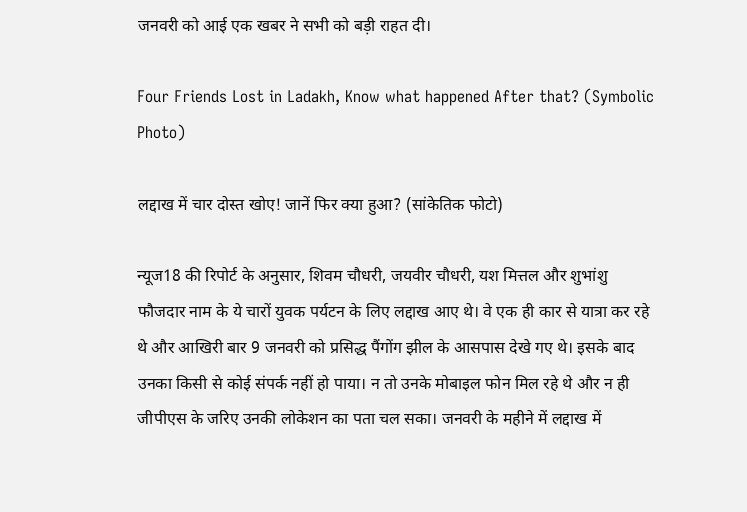जनवरी को आई एक खबर ने सभी को बड़ी राहत दी।

Four Friends Lost in Ladakh, Know what happened After that? (Symbolic Photo)

लद्दाख में चार दोस्त खोए! जानें फिर क्या हुआ? (सांकेतिक फोटो)

न्यूज18 की रिपोर्ट के अनुसार, शिवम चौधरी, जयवीर चौधरी, यश मित्तल और शुभांशु फौजदार नाम के ये चारों युवक पर्यटन के लिए लद्दाख आए थे। वे एक ही कार से यात्रा कर रहे थे और आखिरी बार 9 जनवरी को प्रसिद्ध पैंगोंग झील के आसपास देखे गए थे। इसके बाद उनका किसी से कोई संपर्क नहीं हो पाया। न तो उनके मोबाइल फोन मिल रहे थे और न ही जीपीएस के जरिए उनकी लोकेशन का पता चल सका। जनवरी के महीने में लद्दाख में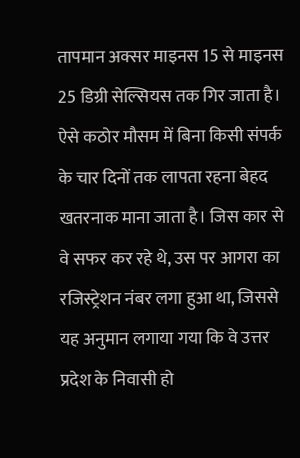तापमान अक्सर माइनस 15 से माइनस 25 डिग्री सेल्सियस तक गिर जाता है। ऐसे कठोर मौसम में बिना किसी संपर्क के चार दिनों तक लापता रहना बेहद खतरनाक माना जाता है। जिस कार से वे सफर कर रहे थे, उस पर आगरा का रजिस्ट्रेशन नंबर लगा हुआ था, जिससे यह अनुमान लगाया गया कि वे उत्तर प्रदेश के निवासी हो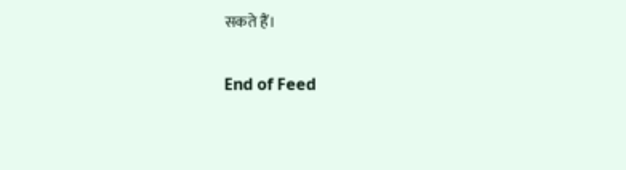सकते हैं।

End of Feed